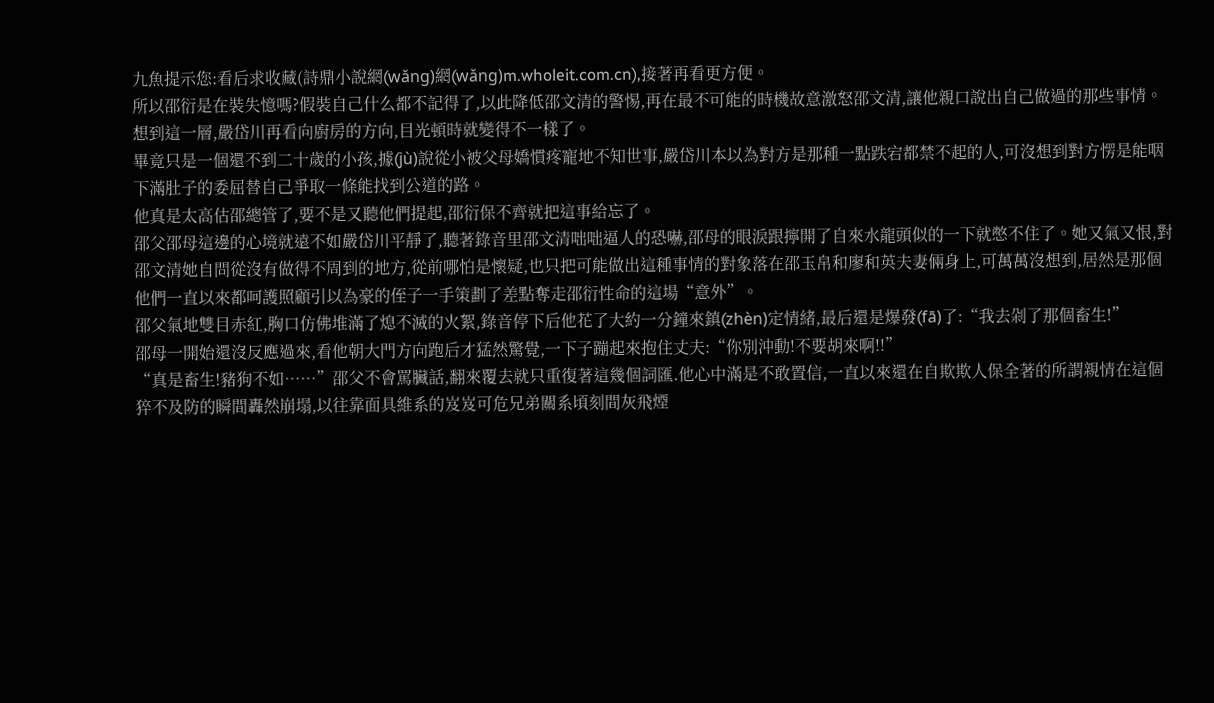九魚提示您:看后求收藏(詩鼎小說網(wǎng)網(wǎng)m.wholeit.com.cn),接著再看更方便。
所以邵衍是在裝失憶嗎?假裝自己什么都不記得了,以此降低邵文清的警惕,再在最不可能的時機故意激怒邵文清,讓他親口說出自己做過的那些事情。
想到這一層,嚴岱川再看向廚房的方向,目光頓時就變得不一樣了。
畢竟只是一個還不到二十歲的小孩,據(jù)說從小被父母嬌慣疼寵地不知世事,嚴岱川本以為對方是那種一點跌宕都禁不起的人,可沒想到對方愣是能咽下滿肚子的委屈替自己爭取一條能找到公道的路。
他真是太高估邵總管了,要不是又聽他們提起,邵衍保不齊就把這事給忘了。
邵父邵母這邊的心境就遠不如嚴岱川平靜了,聽著錄音里邵文清咄咄逼人的恐嚇,邵母的眼淚跟擰開了自來水龍頭似的一下就憋不住了。她又氣又恨,對邵文清她自問從沒有做得不周到的地方,從前哪怕是懷疑,也只把可能做出這種事情的對象落在邵玉帛和廖和英夫妻倆身上,可萬萬沒想到,居然是那個他們一直以來都呵護照顧引以為豪的侄子一手策劃了差點奪走邵衍性命的這場“意外”。
邵父氣地雙目赤紅,胸口仿佛堆滿了熄不滅的火絮,錄音停下后他花了大約一分鐘來鎮(zhèn)定情緒,最后還是爆發(fā)了:“我去剁了那個畜生!”
邵母一開始還沒反應過來,看他朝大門方向跑后才猛然驚覺,一下子蹦起來抱住丈夫:“你別沖動!不要胡來啊!!”
“真是畜生!豬狗不如……”邵父不會罵臟話,翻來覆去就只重復著這幾個詞匯.他心中滿是不敢置信,一直以來還在自欺欺人保全著的所謂親情在這個猝不及防的瞬間轟然崩塌,以往靠面具維系的岌岌可危兄弟關系頃刻間灰飛煙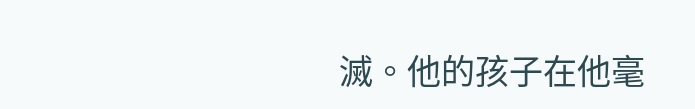滅。他的孩子在他毫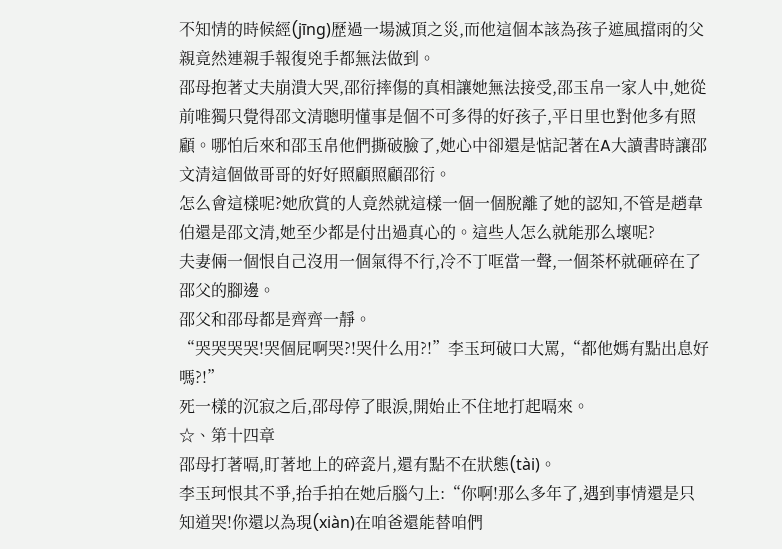不知情的時候經(jīng)歷過一場滅頂之災,而他這個本該為孩子遮風擋雨的父親竟然連親手報復兇手都無法做到。
邵母抱著丈夫崩潰大哭,邵衍摔傷的真相讓她無法接受,邵玉帛一家人中,她從前唯獨只覺得邵文清聰明懂事是個不可多得的好孩子,平日里也對他多有照顧。哪怕后來和邵玉帛他們撕破臉了,她心中卻還是惦記著在A大讀書時讓邵文清這個做哥哥的好好照顧照顧邵衍。
怎么會這樣呢?她欣賞的人竟然就這樣一個一個脫離了她的認知,不管是趙韋伯還是邵文清,她至少都是付出過真心的。這些人怎么就能那么壞呢?
夫妻倆一個恨自己沒用一個氣得不行,冷不丁哐當一聲,一個茶杯就砸碎在了邵父的腳邊。
邵父和邵母都是齊齊一靜。
“哭哭哭哭!哭個屁啊哭?!哭什么用?!”李玉珂破口大罵,“都他媽有點出息好嗎?!”
死一樣的沉寂之后,邵母停了眼淚,開始止不住地打起嗝來。
☆、第十四章
邵母打著嗝,盯著地上的碎瓷片,還有點不在狀態(tài)。
李玉珂恨其不爭,抬手拍在她后腦勺上:“你啊!那么多年了,遇到事情還是只知道哭!你還以為現(xiàn)在咱爸還能替咱們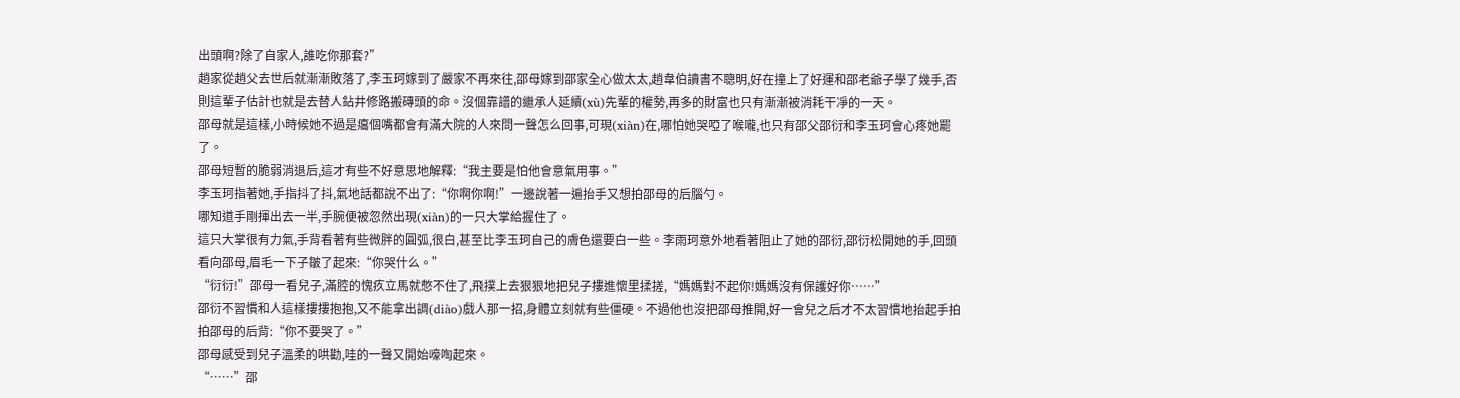出頭啊?除了自家人,誰吃你那套?”
趙家從趙父去世后就漸漸敗落了,李玉珂嫁到了嚴家不再來往,邵母嫁到邵家全心做太太,趙韋伯讀書不聰明,好在撞上了好運和邵老爺子學了幾手,否則這輩子估計也就是去替人鉆井修路搬磚頭的命。沒個靠譜的繼承人延續(xù)先輩的權勢,再多的財富也只有漸漸被消耗干凈的一天。
邵母就是這樣,小時候她不過是癟個嘴都會有滿大院的人來問一聲怎么回事,可現(xiàn)在,哪怕她哭啞了喉嚨,也只有邵父邵衍和李玉珂會心疼她罷了。
邵母短暫的脆弱消退后,這才有些不好意思地解釋:“我主要是怕他會意氣用事。”
李玉珂指著她,手指抖了抖,氣地話都說不出了:“你啊你啊!”一邊說著一遍抬手又想拍邵母的后腦勺。
哪知道手剛揮出去一半,手腕便被忽然出現(xiàn)的一只大掌給握住了。
這只大掌很有力氣,手背看著有些微胖的圓弧,很白,甚至比李玉珂自己的膚色還要白一些。李雨珂意外地看著阻止了她的邵衍,邵衍松開她的手,回頭看向邵母,眉毛一下子皺了起來:“你哭什么。”
“衍衍!”邵母一看兒子,滿腔的愧疚立馬就憋不住了,飛撲上去狠狠地把兒子摟進懷里揉搓,“媽媽對不起你!媽媽沒有保護好你……”
邵衍不習慣和人這樣摟摟抱抱,又不能拿出調(diào)戲人那一招,身體立刻就有些僵硬。不過他也沒把邵母推開,好一會兒之后才不太習慣地抬起手拍拍邵母的后背:“你不要哭了。”
邵母感受到兒子溫柔的哄勸,哇的一聲又開始嚎啕起來。
“……”邵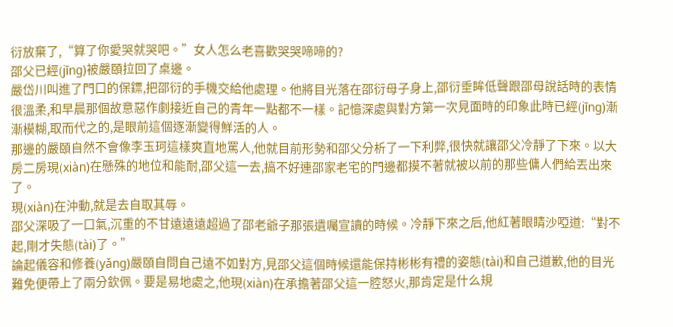衍放棄了,“算了你愛哭就哭吧。”女人怎么老喜歡哭哭啼啼的?
邵父已經(jīng)被嚴頤拉回了桌邊。
嚴岱川叫進了門口的保鏢,把邵衍的手機交給他處理。他將目光落在邵衍母子身上,邵衍垂眸低聲跟邵母說話時的表情很溫柔,和早晨那個故意惡作劇接近自己的青年一點都不一樣。記憶深處與對方第一次見面時的印象此時已經(jīng)漸漸模糊,取而代之的,是眼前這個逐漸變得鮮活的人。
那邊的嚴頤自然不會像李玉珂這樣爽直地罵人,他就目前形勢和邵父分析了一下利弊,很快就讓邵父冷靜了下來。以大房二房現(xiàn)在懸殊的地位和能耐,邵父這一去,搞不好連邵家老宅的門邊都摸不著就被以前的那些傭人們給丟出來了。
現(xiàn)在沖動,就是去自取其辱。
邵父深吸了一口氣,沉重的不甘遠遠遠超過了邵老爺子那張遺囑宣讀的時候。冷靜下來之后,他紅著眼睛沙啞道:“對不起,剛才失態(tài)了。”
論起儀容和修養(yǎng)嚴頤自問自己遠不如對方,見邵父這個時候還能保持彬彬有禮的姿態(tài)和自己道歉,他的目光難免便帶上了兩分欽佩。要是易地處之,他現(xiàn)在承擔著邵父這一腔怒火,那肯定是什么規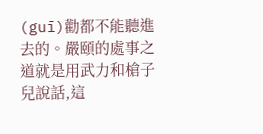(guī)勸都不能聽進去的。嚴頤的處事之道就是用武力和槍子兒說話,這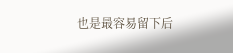也是最容易留下后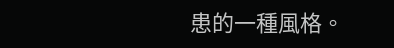患的一種風格。